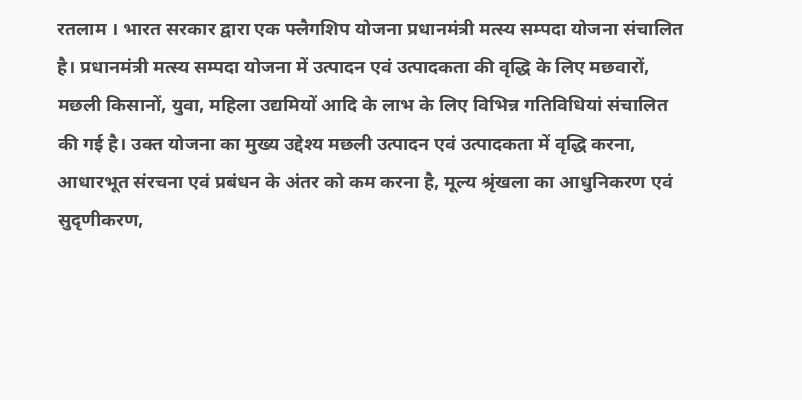रतलाम । भारत सरकार द्वारा एक फ्लैगशिप योजना प्रधानमंत्री मत्स्य सम्पदा योजना संचालित है। प्रधानमंत्री मत्स्य सम्पदा योजना में उत्पादन एवं उत्पादकता की वृद्धि के लिए मछवारों, मछली किसानों, युवा, महिला उद्यमियों आदि के लाभ के लिए विभिन्न गतिविधियां संचालित की गई है। उक्त योजना का मुख्य उद्देश्य मछली उत्पादन एवं उत्पादकता में वृद्धि करना, आधारभूत संरचना एवं प्रबंधन के अंतर को कम करना है, मूल्य श्रृंखला का आधुनिकरण एवं सुदृणीकरण,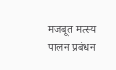मजबूत मत्स्य पालन प्रबंधन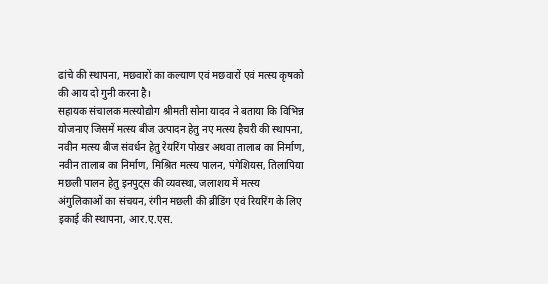ढांचे की स्थापना, मछवारों का कल्याण एवं मछवारों एवं मत्स्य कृषको की आय दो गुनी करना है।
सहायक संचालक मत्स्योद्योग श्रीमती सोना यादव ने बताया कि विभिन्न योजनाए जिसमें मत्स्य बीज उत्पादन हेतु नए मत्स्य हैचरी की स्थापना, नवीन मत्स्य बीज संवर्धन हेतु रेयरिंग पोखर अथवा तालाब का निर्माण, नवीन तालाब का निर्माण, मिश्रित मत्स्य पालन, पंगेशियस, तिलापिया मछली पालन हेतु इनपुट्स की व्यवस्था, जलाशय में मत्स्य अंगुलिकाओं का संचयन, रंगीन मछली की ब्रीडिंग एवं रियरिंग के लिए इकाई की स्थापना, आर.ए.एस.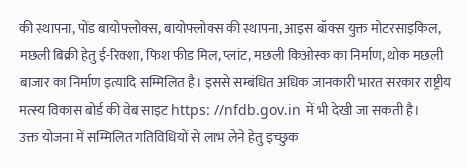की स्थापना, पोंड बायोफ्लोक्स, बायोफ्लोक्स की स्थापना, आइस बॉक्स युक्त मोटरसाइकिल, मछली बिक्री हेतु ई-रिक्शा, फिश फीड मिल, प्लांट, मछली किओस्क का निर्माण, थोक मछली बाजार का निर्माण इत्यादि सम्मिलित है। इससे सम्बंधित अधिक जानकारी भारत सरकार राष्ट्रीय मत्स्य विकास बोर्ड की वेब साइट https: //nfdb.gov.in में भी देखी जा सकती है।
उक्त योजना में सम्मिलित गतिविधियों से लाभ लेने हेतु इच्छुक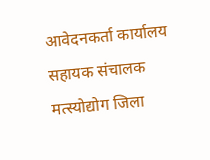आवेदनकर्ता कार्यालय सहायक संचालक मत्स्योद्योग जिला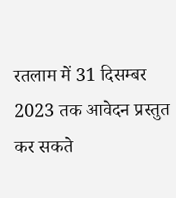रतलाम में 31 दिसम्बर 2023 तक आवेदन प्रस्तुत कर सकते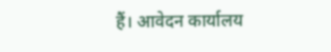हैं। आवेदन कार्यालय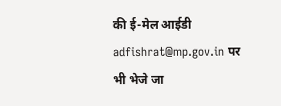की ई-मेल आईडी adfishrat@mp.gov.in पर भी भेजे जा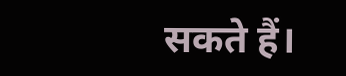सकते हैं।